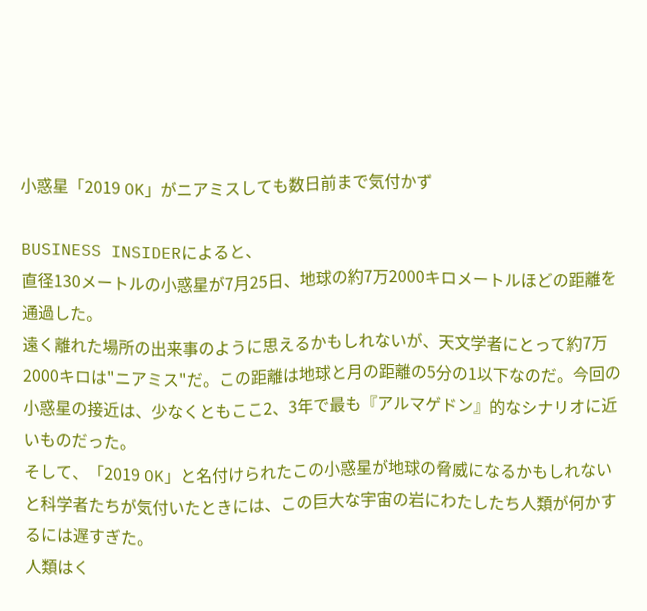小惑星「2019 OK」がニアミスしても数日前まで気付かず

BUSINESS INSIDERによると、
直径130メートルの小惑星が7月25日、地球の約7万2000キロメートルほどの距離を通過した。
遠く離れた場所の出来事のように思えるかもしれないが、天文学者にとって約7万2000キロは"ニアミス"だ。この距離は地球と月の距離の5分の1以下なのだ。今回の小惑星の接近は、少なくともここ2、3年で最も『アルマゲドン』的なシナリオに近いものだった。
そして、「2019 OK」と名付けられたこの小惑星が地球の脅威になるかもしれないと科学者たちが気付いたときには、この巨大な宇宙の岩にわたしたち人類が何かするには遅すぎた。
人類はく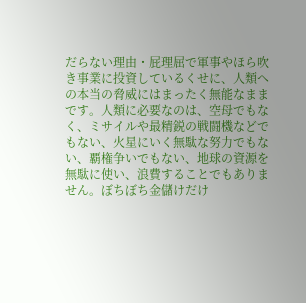だらない理由・屁理屈で軍事やほら吹き事業に投資しているくせに、人類への本当の脅威にはまったく無能なままです。人類に必要なのは、空母でもなく、ミサイルや最精鋭の戦闘機などでもない、火星にいく無駄な努力でもない、覇権争いでもない、地球の資源を無駄に使い、浪費することでもありません。ぼちぼち金儲けだけ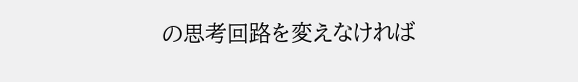の思考回路を変えなければ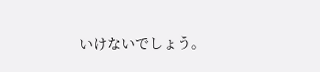いけないでしょう。